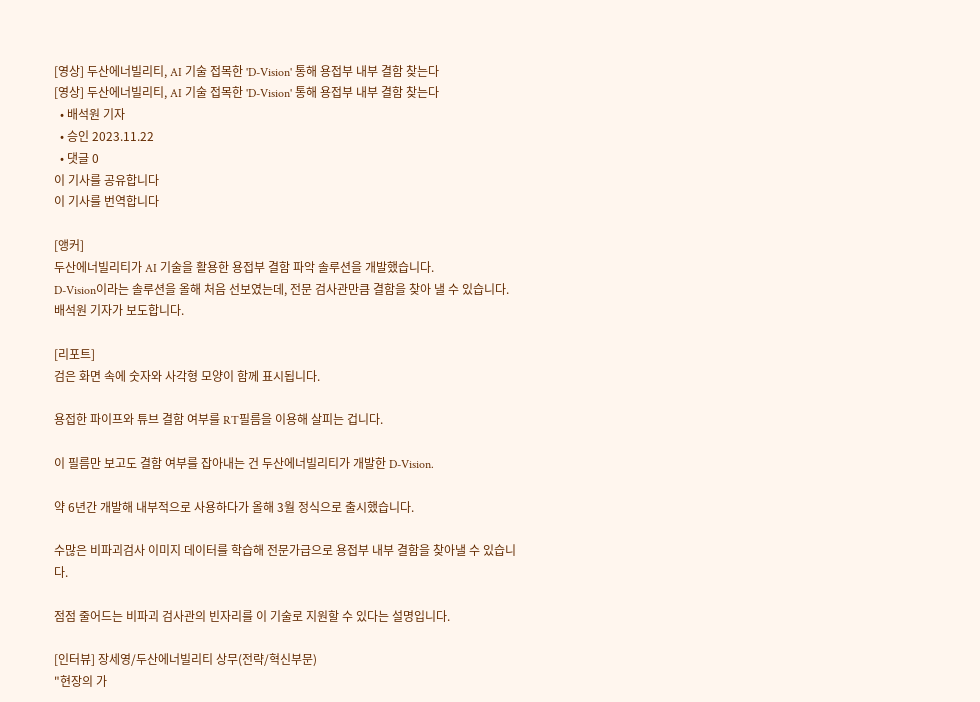[영상] 두산에너빌리티, AI 기술 접목한 'D-Vision' 통해 용접부 내부 결함 찾는다
[영상] 두산에너빌리티, AI 기술 접목한 'D-Vision' 통해 용접부 내부 결함 찾는다
  • 배석원 기자
  • 승인 2023.11.22
  • 댓글 0
이 기사를 공유합니다
이 기사를 번역합니다

[앵커]
두산에너빌리티가 AI 기술을 활용한 용접부 결함 파악 솔루션을 개발했습니다.
D-Vision이라는 솔루션을 올해 처음 선보였는데, 전문 검사관만큼 결함을 찾아 낼 수 있습니다.
배석원 기자가 보도합니다.

[리포트]
검은 화면 속에 숫자와 사각형 모양이 함께 표시됩니다.

용접한 파이프와 튜브 결함 여부를 RT필름을 이용해 살피는 겁니다.

이 필름만 보고도 결함 여부를 잡아내는 건 두산에너빌리티가 개발한 D-Vision.

약 6년간 개발해 내부적으로 사용하다가 올해 3월 정식으로 출시했습니다.

수많은 비파괴검사 이미지 데이터를 학습해 전문가급으로 용접부 내부 결함을 찾아낼 수 있습니다.

점점 줄어드는 비파괴 검사관의 빈자리를 이 기술로 지원할 수 있다는 설명입니다.

[인터뷰] 장세영/두산에너빌리티 상무(전략/혁신부문)
"현장의 가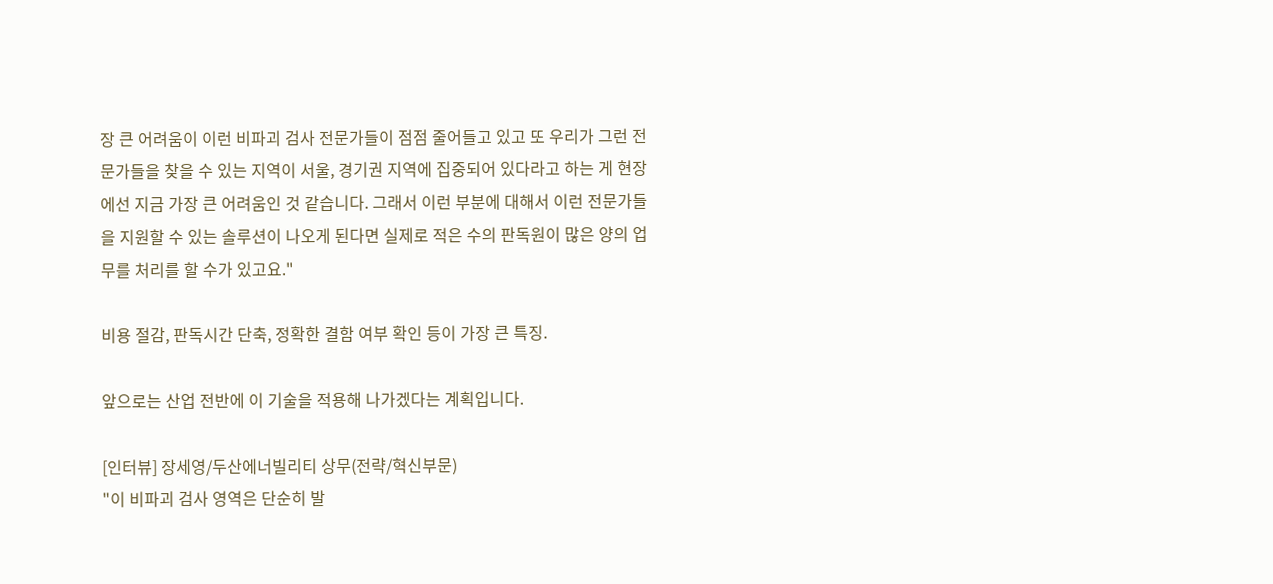장 큰 어려움이 이런 비파괴 검사 전문가들이 점점 줄어들고 있고 또 우리가 그런 전문가들을 찾을 수 있는 지역이 서울, 경기권 지역에 집중되어 있다라고 하는 게 현장에선 지금 가장 큰 어려움인 것 같습니다. 그래서 이런 부분에 대해서 이런 전문가들을 지원할 수 있는 솔루션이 나오게 된다면 실제로 적은 수의 판독원이 많은 양의 업무를 처리를 할 수가 있고요."

비용 절감, 판독시간 단축, 정확한 결함 여부 확인 등이 가장 큰 특징.

앞으로는 산업 전반에 이 기술을 적용해 나가겠다는 계획입니다.

[인터뷰] 장세영/두산에너빌리티 상무(전략/혁신부문)
"이 비파괴 검사 영역은 단순히 발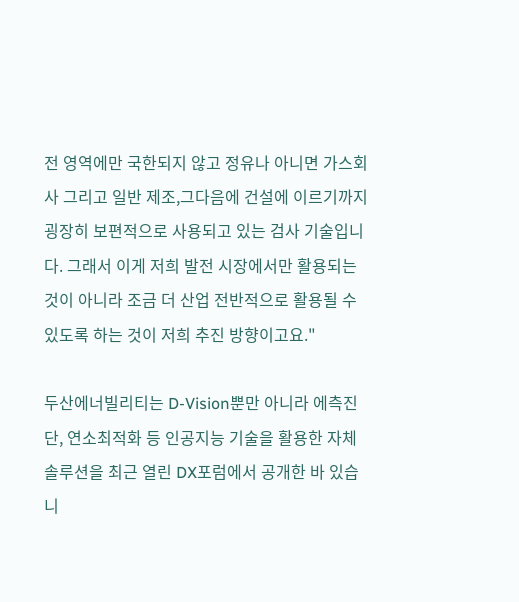전 영역에만 국한되지 않고 정유나 아니면 가스회사 그리고 일반 제조,그다음에 건설에 이르기까지 굉장히 보편적으로 사용되고 있는 검사 기술입니다. 그래서 이게 저희 발전 시장에서만 활용되는 것이 아니라 조금 더 산업 전반적으로 활용될 수 있도록 하는 것이 저희 추진 방향이고요."

두산에너빌리티는 D-Vision뿐만 아니라 에측진단, 연소최적화 등 인공지능 기술을 활용한 자체 솔루션을 최근 열린 DX포럼에서 공개한 바 있습니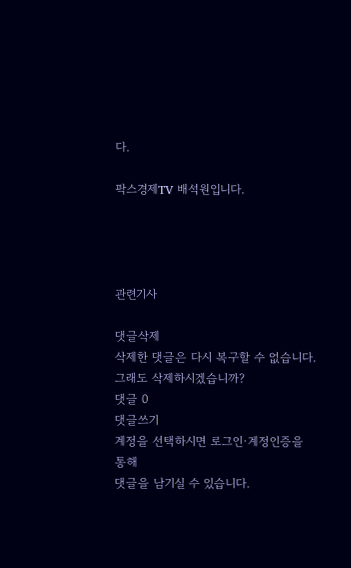다.

팍스경제TV 배석원입니다.




관련기사

댓글삭제
삭제한 댓글은 다시 복구할 수 없습니다.
그래도 삭제하시겠습니까?
댓글 0
댓글쓰기
계정을 선택하시면 로그인·계정인증을 통해
댓글을 남기실 수 있습니다.